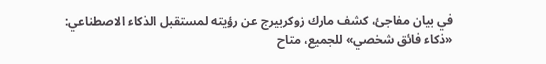في بيان مفاجئ، كشف مارك زوكربيرج عن رؤيته لمستقبل الذكاء الاصطناعي: «ذكاء فائق شخصي» للجميع، متاح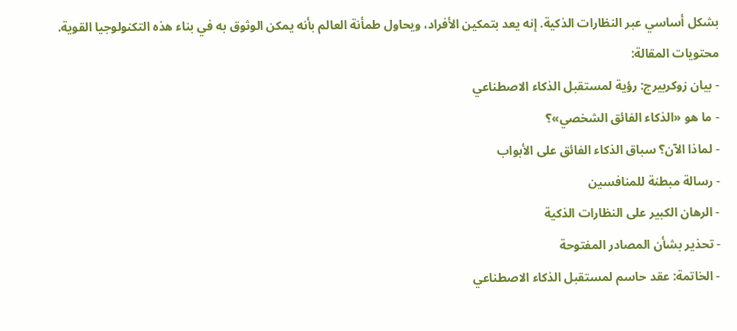بشكل أساسي عبر النظارات الذكية. إنه يعد بتمكين الأفراد، ويحاول طمأنة العالم بأنه يمكن الوثوق به في بناء هذه التكنولوجيا القوية.
محتويات المقالة:
- بيان زوكربيرج: رؤية لمستقبل الذكاء الاصطناعي
- ما هو «الذكاء الفائق الشخصي»؟
- لماذا الآن؟ سباق الذكاء الفائق على الأبواب
- رسالة مبطنة للمنافسين
- الرهان الكبير على النظارات الذكية
- تحذير بشأن المصادر المفتوحة
- الخاتمة: عقد حاسم لمستقبل الذكاء الاصطناعي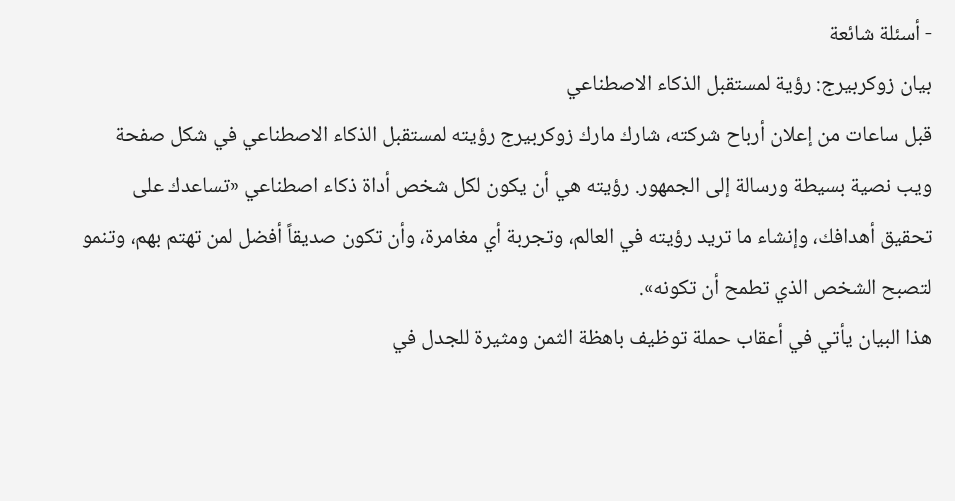- أسئلة شائعة
بيان زوكربيرج: رؤية لمستقبل الذكاء الاصطناعي
قبل ساعات من إعلان أرباح شركته، شارك مارك زوكربيرج رؤيته لمستقبل الذكاء الاصطناعي في شكل صفحة ويب نصية بسيطة ورسالة إلى الجمهور. رؤيته هي أن يكون لكل شخص أداة ذكاء اصطناعي «تساعدك على تحقيق أهدافك، وإنشاء ما تريد رؤيته في العالم، وتجربة أي مغامرة، وأن تكون صديقاً أفضل لمن تهتم بهم، وتنمو لتصبح الشخص الذي تطمح أن تكونه».
هذا البيان يأتي في أعقاب حملة توظيف باهظة الثمن ومثيرة للجدل في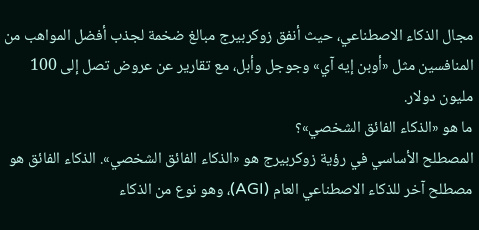مجال الذكاء الاصطناعي، حيث أنفق زوكربيرج مبالغ ضخمة لجذب أفضل المواهب من المنافسين مثل «أوبن إيه آي» وجوجل وأبل، مع تقارير عن عروض تصل إلى 100 مليون دولار.
ما هو «الذكاء الفائق الشخصي»؟
المصطلح الأساسي في رؤية زوكربيرج هو «الذكاء الفائق الشخصي». الذكاء الفائق هو مصطلح آخر للذكاء الاصطناعي العام (AGI)، وهو نوع من الذكاء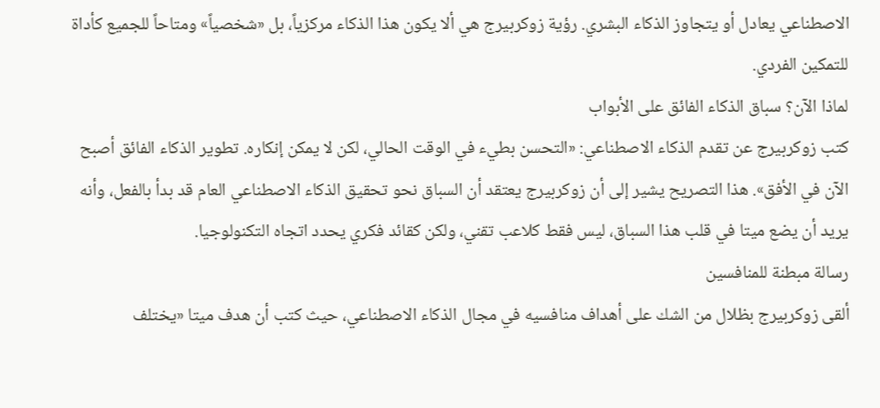الاصطناعي يعادل أو يتجاوز الذكاء البشري. رؤية زوكربيرج هي ألا يكون هذا الذكاء مركزياً، بل «شخصياً» ومتاحاً للجميع كأداة للتمكين الفردي.
لماذا الآن؟ سباق الذكاء الفائق على الأبواب
كتب زوكربيرج عن تقدم الذكاء الاصطناعي: «التحسن بطيء في الوقت الحالي، لكن لا يمكن إنكاره. تطوير الذكاء الفائق أصبح الآن في الأفق». هذا التصريح يشير إلى أن زوكربيرج يعتقد أن السباق نحو تحقيق الذكاء الاصطناعي العام قد بدأ بالفعل، وأنه يريد أن يضع ميتا في قلب هذا السباق، ليس فقط كلاعب تقني، ولكن كقائد فكري يحدد اتجاه التكنولوجيا.
رسالة مبطنة للمنافسين
ألقى زوكربيرج بظلال من الشك على أهداف منافسيه في مجال الذكاء الاصطناعي، حيث كتب أن هدف ميتا «يختلف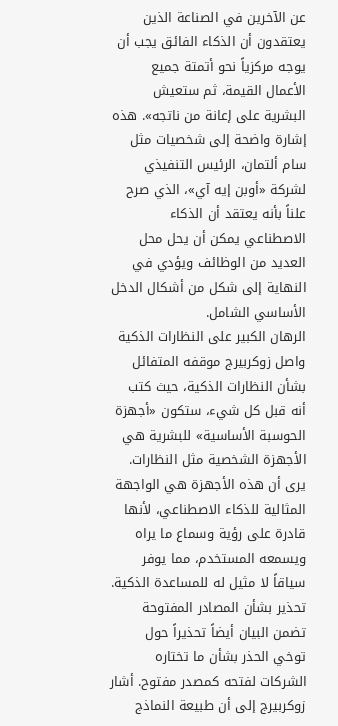عن الآخرين في الصناعة الذين يعتقدون أن الذكاء الفائق يجب أن يوجه مركزياً نحو أتمتة جميع الأعمال القيمة، ثم ستعيش البشرية على إعانة من ناتجه». هذه إشارة واضحة إلى شخصيات مثل سام ألتمان، الرئيس التنفيذي لشركة «أوبن إيه آي»، الذي صرح علناً بأنه يعتقد أن الذكاء الاصطناعي يمكن أن يحل محل العديد من الوظائف ويؤدي في النهاية إلى شكل من أشكال الدخل الأساسي الشامل.
الرهان الكبير على النظارات الذكية
واصل زوكربيرج موقفه المتفائل بشأن النظارات الذكية، حيث كتب أنه قبل كل شيء، ستكون «أجهزة الحوسبة الأساسية» للبشرية هي الأجهزة الشخصية مثل النظارات. يرى أن هذه الأجهزة هي الواجهة المثالية للذكاء الاصطناعي، لأنها قادرة على رؤية وسماع ما يراه ويسمعه المستخدم، مما يوفر سياقاً لا مثيل له للمساعدة الذكية.
تحذير بشأن المصادر المفتوحة
تضمن البيان أيضاً تحذيراً حول توخي الحذر بشأن ما تختاره الشركات لفتحه كمصدر مفتوح. أشار زوكربيرج إلى أن طبيعة النماذج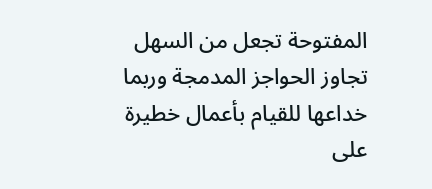المفتوحة تجعل من السهل تجاوز الحواجز المدمجة وربما خداعها للقيام بأعمال خطيرة على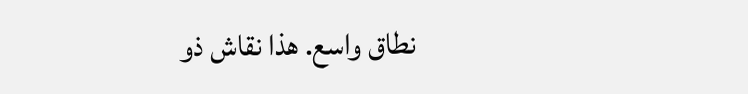نطاق واسع. هذا نقاش ذو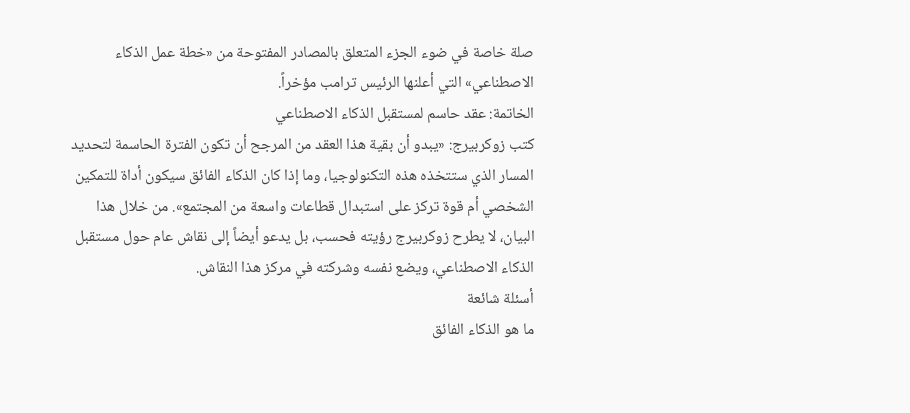صلة خاصة في ضوء الجزء المتعلق بالمصادر المفتوحة من «خطة عمل الذكاء الاصطناعي» التي أعلنها الرئيس ترامب مؤخراً.
الخاتمة: عقد حاسم لمستقبل الذكاء الاصطناعي
كتب زوكربيرج: «يبدو أن بقية هذا العقد من المرجح أن تكون الفترة الحاسمة لتحديد المسار الذي ستتخذه هذه التكنولوجيا، وما إذا كان الذكاء الفائق سيكون أداة للتمكين الشخصي أم قوة تركز على استبدال قطاعات واسعة من المجتمع». من خلال هذا البيان، لا يطرح زوكربيرج رؤيته فحسب، بل يدعو أيضاً إلى نقاش عام حول مستقبل الذكاء الاصطناعي، ويضع نفسه وشركته في مركز هذا النقاش.
أسئلة شائعة
ما هو الذكاء الفائق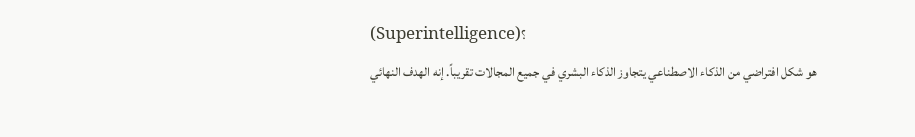(Superintelligence)؟
هو شكل افتراضي من الذكاء الاصطناعي يتجاوز الذكاء البشري في جميع المجالات تقريباً. إنه الهدف النهائي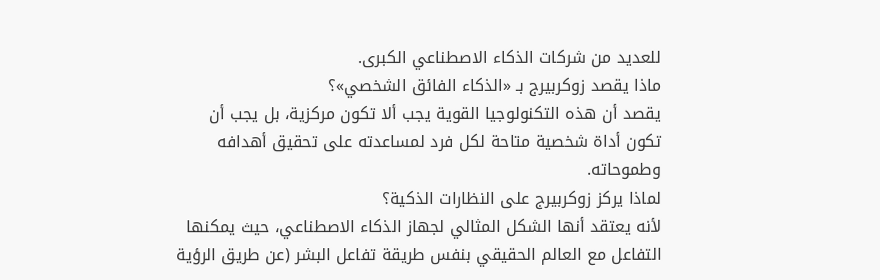للعديد من شركات الذكاء الاصطناعي الكبرى.
ماذا يقصد زوكربيرج بـ «الذكاء الفائق الشخصي»؟
يقصد أن هذه التكنولوجيا القوية يجب ألا تكون مركزية، بل يجب أن تكون أداة شخصية متاحة لكل فرد لمساعدته على تحقيق أهدافه وطموحاته.
لماذا يركز زوكربيرج على النظارات الذكية؟
لأنه يعتقد أنها الشكل المثالي لجهاز الذكاء الاصطناعي، حيث يمكنها التفاعل مع العالم الحقيقي بنفس طريقة تفاعل البشر (عن طريق الرؤية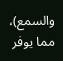والسمع)، مما يوفر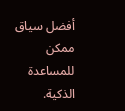أفضل سياق ممكن للمساعدة الذكية.